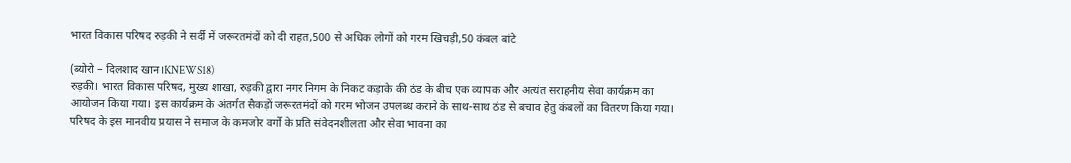भारत विकास परिषद रुड़की ने सर्दी में जरूरतमंदों को दी राहत,500 से अधिक लोगों को गरम खिचड़ी,50 कंबल बांटे

(ब्योरो – दिलशाद खान।KNEWS18)
रुड़की। भारत विकास परिषद, मुख्य शाखा, रुड़की द्वारा नगर निगम के निकट कड़ाके की ठंड के बीच एक व्यापक और अत्यंत सराहनीय सेवा कार्यक्रम का आयोजन किया गया। इस कार्यक्रम के अंतर्गत सैकड़ों जरूरतमंदों को गरम भोजन उपलब्ध कराने के साथ-साथ ठंड से बचाव हेतु कंबलों का वितरण किया गया। परिषद के इस मानवीय प्रयास ने समाज के कमजोर वर्गों के प्रति संवेदनशीलता और सेवा भावना का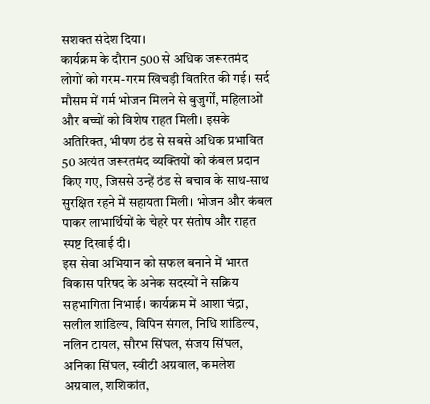सशक्त संदेश दिया।
कार्यक्रम के दौरान 500 से अधिक जरूरतमंद लोगों को गरम-गरम खिचड़ी वितरित की गई। सर्द मौसम में गर्म भोजन मिलने से बुजुर्गों, महिलाओं और बच्चों को विशेष राहत मिली। इसके अतिरिक्त, भीषण ठंड से सबसे अधिक प्रभावित 50 अत्यंत जरूरतमंद व्यक्तियों को कंबल प्रदान किए गए, जिससे उन्हें ठंड से बचाव के साथ-साथ सुरक्षित रहने में सहायता मिली। भोजन और कंबल पाकर लाभार्थियों के चेहरे पर संतोष और राहत स्पष्ट दिखाई दी।
इस सेवा अभियान को सफल बनाने में भारत विकास परिषद के अनेक सदस्यों ने सक्रिय सहभागिता निभाई। कार्यक्रम में आशा चंद्रा, सलील शांडिल्य, विपिन संगल, निधि शांडिल्य, नलिन टायल, सौरभ सिंघल, संजय सिंघल, अनिका सिंघल, स्वीटी अग्रवाल, कमलेश अग्रवाल, शशिकांत,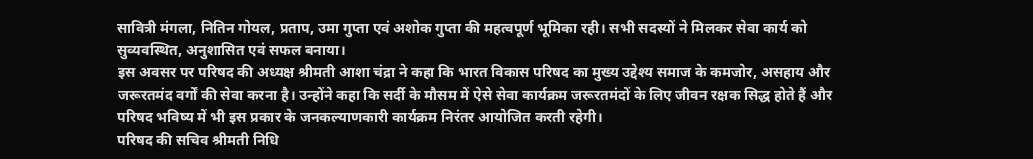सावित्री मंगला, नितिन गोयल, प्रताप, उमा गुप्ता एवं अशोक गुप्ता की महत्वपूर्ण भूमिका रही। सभी सदस्यों ने मिलकर सेवा कार्य को सुव्यवस्थित, अनुशासित एवं सफल बनाया।
इस अवसर पर परिषद की अध्यक्ष श्रीमती आशा चंद्रा ने कहा कि भारत विकास परिषद का मुख्य उद्देश्य समाज के कमजोर, असहाय और जरूरतमंद वर्गों की सेवा करना है। उन्होंने कहा कि सर्दी के मौसम में ऐसे सेवा कार्यक्रम जरूरतमंदों के लिए जीवन रक्षक सिद्ध होते हैं और परिषद भविष्य में भी इस प्रकार के जनकल्याणकारी कार्यक्रम निरंतर आयोजित करती रहेगी।
परिषद की सचिव श्रीमती निधि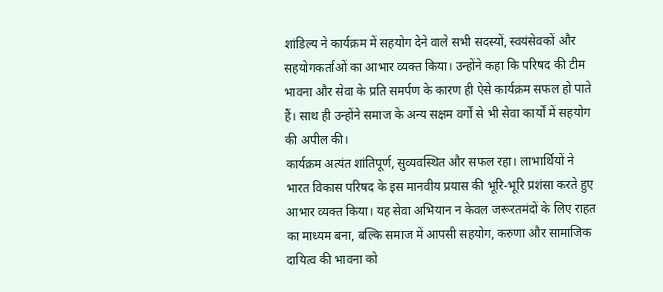शांडिल्य ने कार्यक्रम में सहयोग देने वाले सभी सदस्यों, स्वयंसेवकों और सहयोगकर्ताओं का आभार व्यक्त किया। उन्होंने कहा कि परिषद की टीम भावना और सेवा के प्रति समर्पण के कारण ही ऐसे कार्यक्रम सफल हो पाते हैं। साथ ही उन्होंने समाज के अन्य सक्षम वर्गों से भी सेवा कार्यों में सहयोग की अपील की।
कार्यक्रम अत्यंत शांतिपूर्ण, सुव्यवस्थित और सफल रहा। लाभार्थियों ने भारत विकास परिषद के इस मानवीय प्रयास की भूरि-भूरि प्रशंसा करते हुए आभार व्यक्त किया। यह सेवा अभियान न केवल जरूरतमंदों के लिए राहत का माध्यम बना, बल्कि समाज में आपसी सहयोग, करुणा और सामाजिक दायित्व की भावना को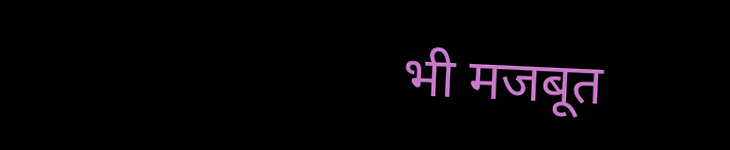भी मजबूत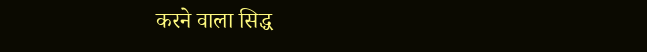करने वाला सिद्ध